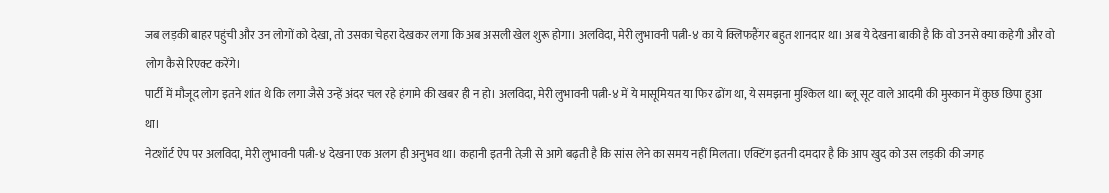जब लड़की बाहर पहुंची और उन लोगों को देखा, तो उसका चेहरा देखकर लगा कि अब असली खेल शुरू होगा। अलविदा, मेरी लुभावनी पत्नी-४ का ये क्लिफहैंगर बहुत शानदार था। अब ये देखना बाकी है कि वो उनसे क्या कहेगी और वो लोग कैसे रिएक्ट करेंगे।
पार्टी में मौजूद लोग इतने शांत थे कि लगा जैसे उन्हें अंदर चल रहे हंगामे की खबर ही न हो। अलविदा, मेरी लुभावनी पत्नी-४ में ये मासूमियत या फिर ढोंग था, ये समझना मुश्किल था। ब्लू सूट वाले आदमी की मुस्कान में कुछ छिपा हुआ था।
नेटशॉर्ट ऐप पर अलविदा, मेरी लुभावनी पत्नी-४ देखना एक अलग ही अनुभव था। कहानी इतनी तेज़ी से आगे बढ़ती है कि सांस लेने का समय नहीं मिलता। एक्टिंग इतनी दमदार है कि आप खुद को उस लड़की की जगह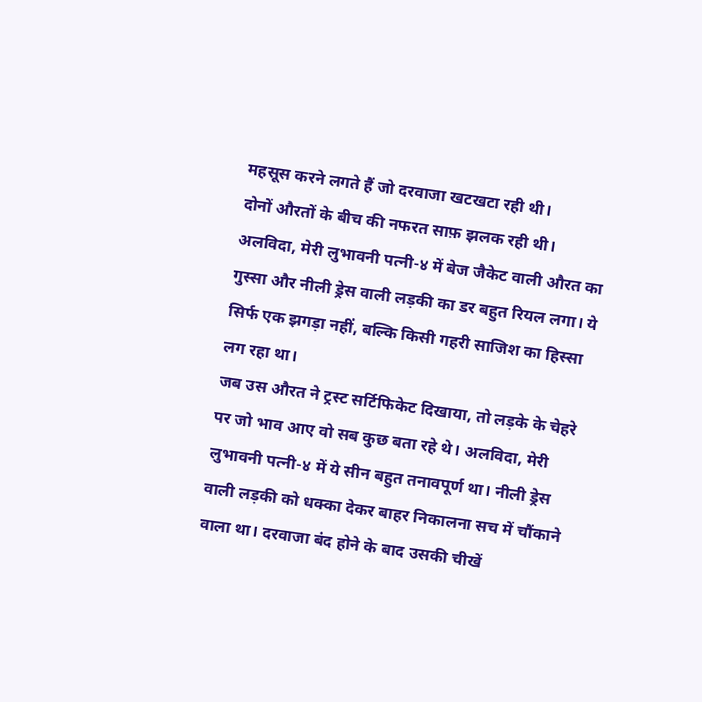महसूस करने लगते हैं जो दरवाजा खटखटा रही थी।
दोनों औरतों के बीच की नफरत साफ़ झलक रही थी। अलविदा, मेरी लुभावनी पत्नी-४ में बेज जैकेट वाली औरत का गुस्सा और नीली ड्रेस वाली लड़की का डर बहुत रियल लगा। ये सिर्फ एक झगड़ा नहीं, बल्कि किसी गहरी साजिश का हिस्सा लग रहा था।
जब उस औरत ने ट्रस्ट सर्टिफिकेट दिखाया, तो लड़के के चेहरे पर जो भाव आए वो सब कुछ बता रहे थे। अलविदा, मेरी लुभावनी पत्नी-४ में ये सीन बहुत तनावपूर्ण था। नीली ड्रेस वाली लड़की को धक्का देकर बाहर निकालना सच में चौंकाने वाला था। दरवाजा बंद होने के बाद उसकी चीखें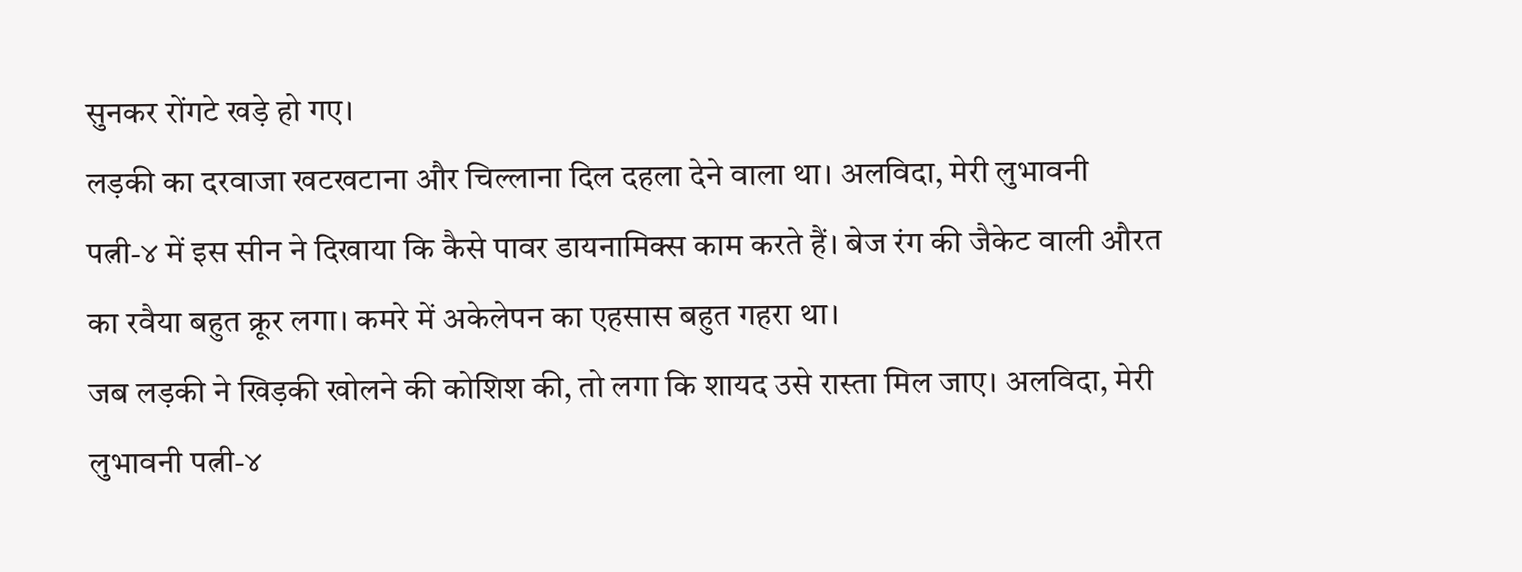सुनकर रोंगटे खड़े हो गए।
लड़की का दरवाजा खटखटाना और चिल्लाना दिल दहला देने वाला था। अलविदा, मेरी लुभावनी पत्नी-४ में इस सीन ने दिखाया कि कैसे पावर डायनामिक्स काम करते हैं। बेज रंग की जैकेट वाली औरत का रवैया बहुत क्रूर लगा। कमरे में अकेलेपन का एहसास बहुत गहरा था।
जब लड़की ने खिड़की खोलने की कोशिश की, तो लगा कि शायद उसे रास्ता मिल जाए। अलविदा, मेरी लुभावनी पत्नी-४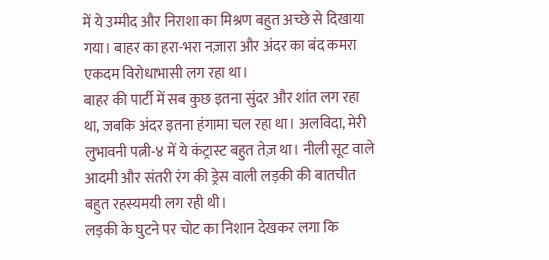में ये उम्मीद और निराशा का मिश्रण बहुत अच्छे से दिखाया गया। बाहर का हरा-भरा नज़ारा और अंदर का बंद कमरा एकदम विरोधाभासी लग रहा था।
बाहर की पार्टी में सब कुछ इतना सुंदर और शांत लग रहा था, जबकि अंदर इतना हंगामा चल रहा था। अलविदा, मेरी लुभावनी पत्नी-४ में ये कंट्रास्ट बहुत तेज़ था। नीली सूट वाले आदमी और संतरी रंग की ड्रेस वाली लड़की की बातचीत बहुत रहस्यमयी लग रही थी।
लड़की के घुटने पर चोट का निशान देखकर लगा कि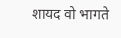शायद वो भागते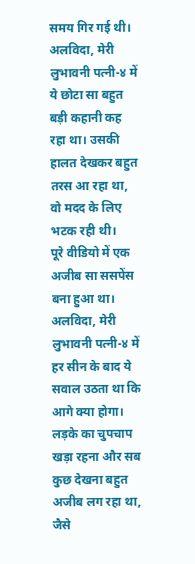समय गिर गई थी। अलविदा, मेरी लुभावनी पत्नी-४ में ये छोटा सा बहुत बड़ी कहानी कह रहा था। उसकी हालत देखकर बहुत तरस आ रहा था, वो मदद के लिए भटक रही थी।
पूरे वीडियो में एक अजीब सा ससपेंस बना हुआ था। अलविदा, मेरी लुभावनी पत्नी-४ में हर सीन के बाद ये सवाल उठता था कि आगे क्या होगा। लड़के का चुपचाप खड़ा रहना और सब कुछ देखना बहुत अजीब लग रहा था, जैसे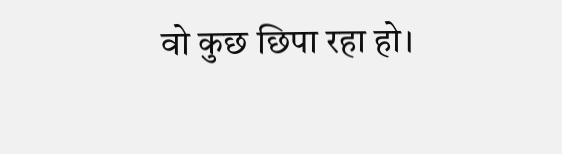वो कुछ छिपा रहा हो।